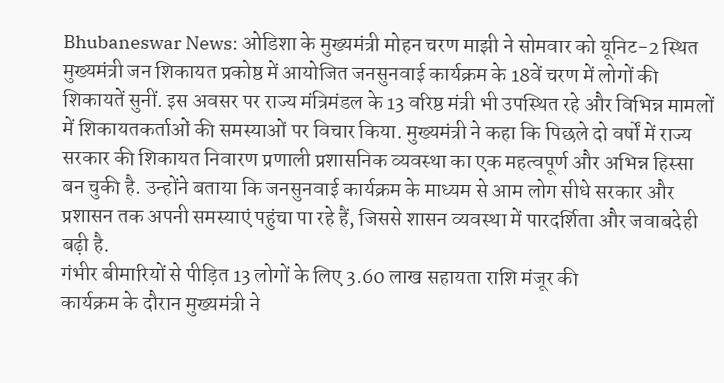Bhubaneswar News: ओडिशा के मुख्यमंत्री मोहन चरण माझी ने सोमवार को यूनिट-2 स्थित मुख्यमंत्री जन शिकायत प्रकोष्ठ में आयोजित जनसुनवाई कार्यक्रम के 18वें चरण में लोगों की शिकायतें सुनीं. इस अवसर पर राज्य मंत्रिमंडल के 13 वरिष्ठ मंत्री भी उपस्थित रहे और विभिन्न मामलों में शिकायतकर्ताओं की समस्याओं पर विचार किया. मुख्यमंत्री ने कहा कि पिछले दो वर्षों में राज्य सरकार की शिकायत निवारण प्रणाली प्रशासनिक व्यवस्था का एक महत्वपूर्ण और अभिन्न हिस्सा बन चुकी है. उन्होंने बताया कि जनसुनवाई कार्यक्रम के माध्यम से आम लोग सीधे सरकार और प्रशासन तक अपनी समस्याएं पहुंचा पा रहे हैं, जिससे शासन व्यवस्था में पारदर्शिता और जवाबदेही बढ़ी है.
गंभीर बीमारियों से पीड़ित 13 लोगों के लिए 3.60 लाख सहायता राशि मंजूर की
कार्यक्रम के दौरान मुख्यमंत्री ने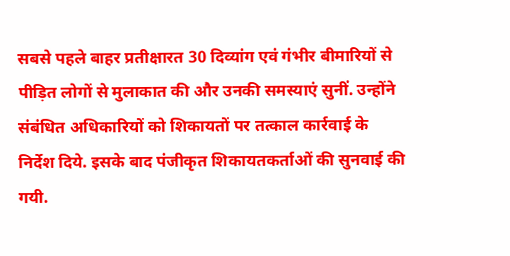सबसे पहले बाहर प्रतीक्षारत 30 दिव्यांग एवं गंभीर बीमारियों से पीड़ित लोगों से मुलाकात की और उनकी समस्याएं सुनीं. उन्होंने संबंधित अधिकारियों को शिकायतों पर तत्काल कार्रवाई के निर्देश दिये. इसके बाद पंजीकृत शिकायतकर्ताओं की सुनवाई की गयी.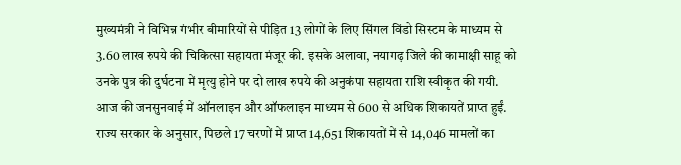मुख्यमंत्री ने विभिन्न गंभीर बीमारियों से पीड़ित 13 लोगों के लिए सिंगल विंडो सिस्टम के माध्यम से 3.60 लाख रुपये की चिकित्सा सहायता मंजूर की. इसके अलावा, नयागढ़ जिले की कामाक्षी साहू को उनके पुत्र की दुर्घटना में मृत्यु होने पर दो लाख रुपये की अनुकंपा सहायता राशि स्वीकृत की गयी. आज की जनसुनवाई में ऑनलाइन और ऑफलाइन माध्यम से 600 से अधिक शिकायतें प्राप्त हुईं. राज्य सरकार के अनुसार, पिछले 17 चरणों में प्राप्त 14,651 शिकायतों में से 14,046 मामलों का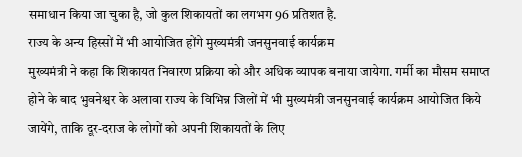समाधान किया जा चुका है, जो कुल शिकायतों का लगभग 96 प्रतिशत है.
राज्य के अन्य हिस्सों में भी आयोजित होंगे मुख्यमंत्री जनसुनवाई कार्यक्रम
मुख्यमंत्री ने कहा कि शिकायत निवारण प्रक्रिया को और अधिक व्यापक बनाया जायेगा. गर्मी का मौसम समाप्त होने के बाद भुवनेश्वर के अलावा राज्य के विभिन्न जिलों में भी मुख्यमंत्री जनसुनवाई कार्यक्रम आयोजित किये जायेंगे, ताकि दूर-दराज के लोगों को अपनी शिकायतों के लिए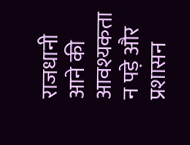राजधानी आने की आवश्यकता न पड़े और प्रशासन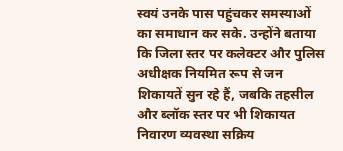स्वयं उनके पास पहुंचकर समस्याओं का समाधान कर सके. उन्होंने बताया कि जिला स्तर पर कलेक्टर और पुलिस अधीक्षक नियमित रूप से जन शिकायतें सुन रहे हैं, जबकि तहसील और ब्लॉक स्तर पर भी शिकायत निवारण व्यवस्था सक्रिय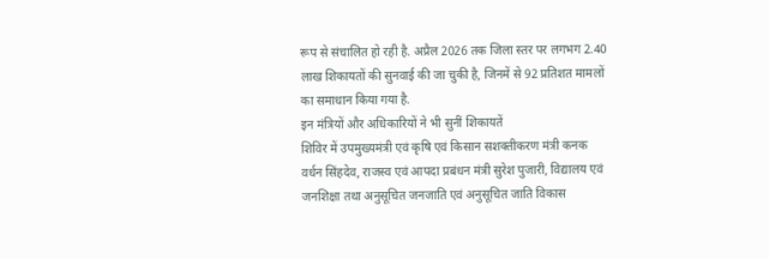रूप से संचालित हो रही है. अप्रैल 2026 तक जिला स्तर पर लगभग 2.40 लाख शिकायतों की सुनवाई की जा चुकी है, जिनमें से 92 प्रतिशत मामलों का समाधान किया गया है.
इन मंत्रियों और अधिकारियों ने भी सुनीं शिकायतें
शिविर में उपमुख्यमंत्री एवं कृषि एवं किसान सशक्तीकरण मंत्री कनक वर्धन सिंहदेव, राजस्व एवं आपदा प्रबंधन मंत्री सुरेश पुजारी, विद्यालय एवं जनशिक्षा तथा अनुसूचित जनजाति एवं अनुसूचित जाति विकास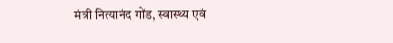मंत्री नित्यानंद गोंड, स्वास्थ्य एवं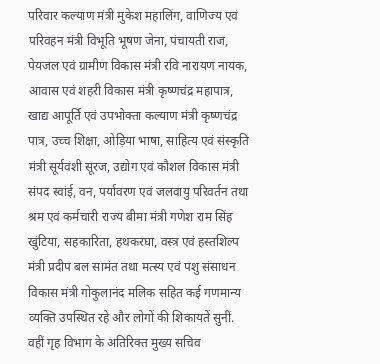परिवार कल्याण मंत्री मुकेश महालिंग, वाणिज्य एवं परिवहन मंत्री विभूति भूषण जेना, पंचायती राज, पेयजल एवं ग्रामीण विकास मंत्री रवि नारायण नायक, आवास एवं शहरी विकास मंत्री कृष्णचंद्र महापात्र, खाद्य आपूर्ति एवं उपभोक्ता कल्याण मंत्री कृष्णचंद्र पात्र, उच्च शिक्षा, ओड़िया भाषा, साहित्य एवं संस्कृति मंत्री सूर्यवंशी सूरज, उद्योग एवं कौशल विकास मंत्री संपद स्वांई, वन, पर्यावरण एवं जलवायु परिवर्तन तथा श्रम एवं कर्मचारी राज्य बीमा मंत्री गणेश राम सिंह खुंटिया, सहकारिता, हथकरघा, वस्त्र एवं हस्तशिल्प मंत्री प्रदीप बल सामंत तथा मत्स्य एवं पशु संसाधन विकास मंत्री गोकुलानंद मलिक सहित कई गणमान्य व्यक्ति उपस्थित रहे और लोगों की शिकायतें सुनीं. वहीं गृह विभाग के अतिरिक्त मुख्य सचिव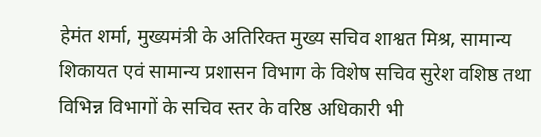हेमंत शर्मा, मुख्यमंत्री के अतिरिक्त मुख्य सचिव शाश्वत मिश्र, सामान्य शिकायत एवं सामान्य प्रशासन विभाग के विशेष सचिव सुरेश वशिष्ठ तथा विभिन्न विभागों के सचिव स्तर के वरिष्ठ अधिकारी भी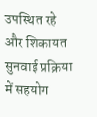उपस्थित रहे और शिकायत सुनवाई प्रक्रिया में सहयोग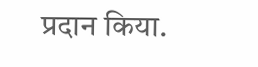प्रदान किया.